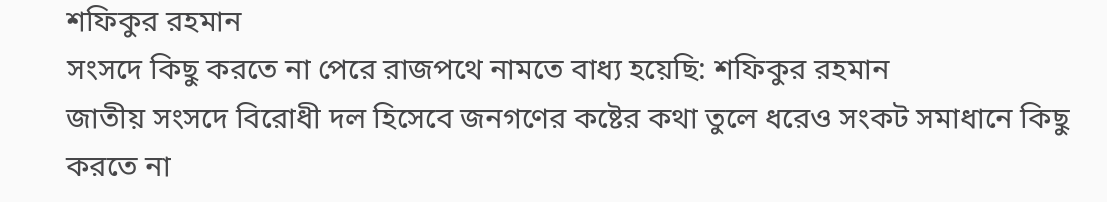শফিকুর রহমান
সংসদে কিছু করতে না পেরে রাজপথে নামতে বাধ্য হয়েছি: শফিকুর রহমান
জাতীয় সংসদে বিরোধী দল হিসেবে জনগণের কষ্টের কথা তুলে ধরেও সংকট সমাধানে কিছু করতে না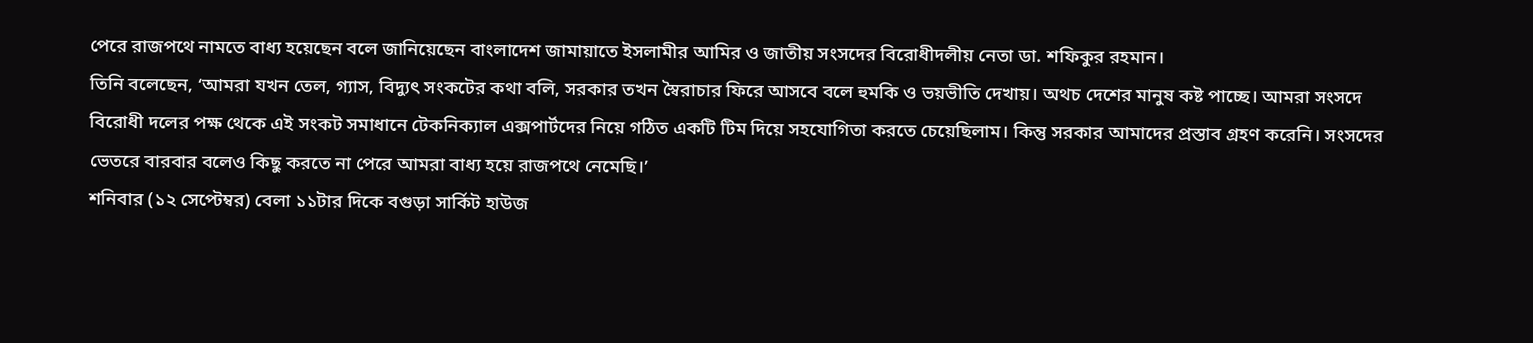পেরে রাজপথে নামতে বাধ্য হয়েছেন বলে জানিয়েছেন বাংলাদেশ জামায়াতে ইসলামীর আমির ও জাতীয় সংসদের বিরোধীদলীয় নেতা ডা. শফিকুর রহমান।
তিনি বলেছেন, ‘আমরা যখন তেল, গ্যাস, বিদ্যুৎ সংকটের কথা বলি, সরকার তখন স্বৈরাচার ফিরে আসবে বলে হুমকি ও ভয়ভীতি দেখায়। অথচ দেশের মানুষ কষ্ট পাচ্ছে। আমরা সংসদে বিরোধী দলের পক্ষ থেকে এই সংকট সমাধানে টেকনিক্যাল এক্সপার্টদের নিয়ে গঠিত একটি টিম দিয়ে সহযোগিতা করতে চেয়েছিলাম। কিন্তু সরকার আমাদের প্রস্তাব গ্রহণ করেনি। সংসদের ভেতরে বারবার বলেও কিছু করতে না পেরে আমরা বাধ্য হয়ে রাজপথে নেমেছি।’
শনিবার (১২ সেপ্টেম্বর) বেলা ১১টার দিকে বগুড়া সার্কিট হাউজ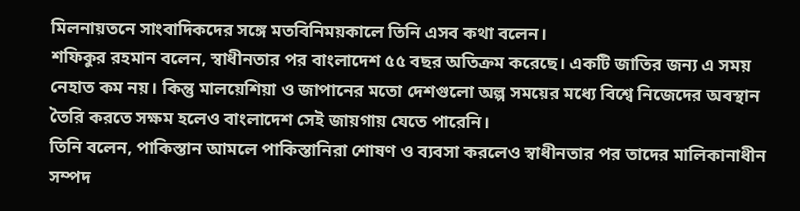মিলনায়তনে সাংবাদিকদের সঙ্গে মতবিনিময়কালে তিনি এসব কথা বলেন।
শফিকুর রহমান বলেন, স্বাধীনতার পর বাংলাদেশ ৫৫ বছর অতিক্রম করেছে। একটি জাতির জন্য এ সময় নেহাত কম নয়। কিন্তু মালয়েশিয়া ও জাপানের মতো দেশগুলো অল্প সময়ের মধ্যে বিশ্বে নিজেদের অবস্থান তৈরি করতে সক্ষম হলেও বাংলাদেশ সেই জায়গায় যেতে পারেনি।
তিনি বলেন, পাকিস্তান আমলে পাকিস্তানিরা শোষণ ও ব্যবসা করলেও স্বাধীনতার পর তাদের মালিকানাধীন সম্পদ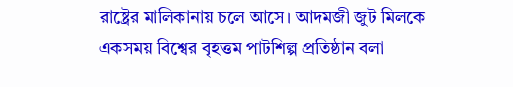রাষ্ট্রের মালিকানায় চলে আসে। আদমজী জুট মিলকে একসময় বিশ্বের বৃহত্তম পাটশিল্প প্রতিষ্ঠান বলা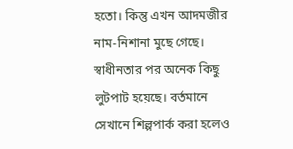হতো। কিন্তু এখন আদমজীর নাম-নিশানা মুছে গেছে। স্বাধীনতার পর অনেক কিছু লুটপাট হয়েছে। বর্তমানে সেখানে শিল্পপার্ক করা হলেও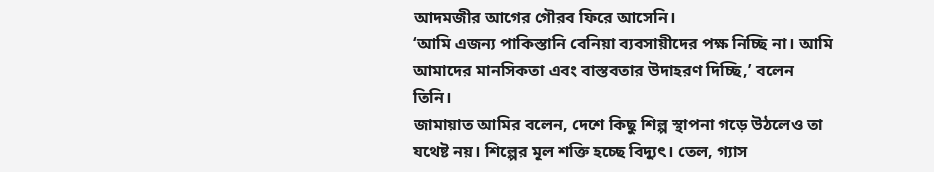আদমজীর আগের গৌরব ফিরে আসেনি।
‘আমি এজন্য পাকিস্তানি বেনিয়া ব্যবসায়ীদের পক্ষ নিচ্ছি না। আমি আমাদের মানসিকতা এবং বাস্তবতার উদাহরণ দিচ্ছি,’ বলেন তিনি।
জামায়াত আমির বলেন, দেশে কিছু শিল্প স্থাপনা গড়ে উঠলেও তা যথেষ্ট নয়। শিল্পের মূল শক্তি হচ্ছে বিদ্যুৎ। তেল, গ্যাস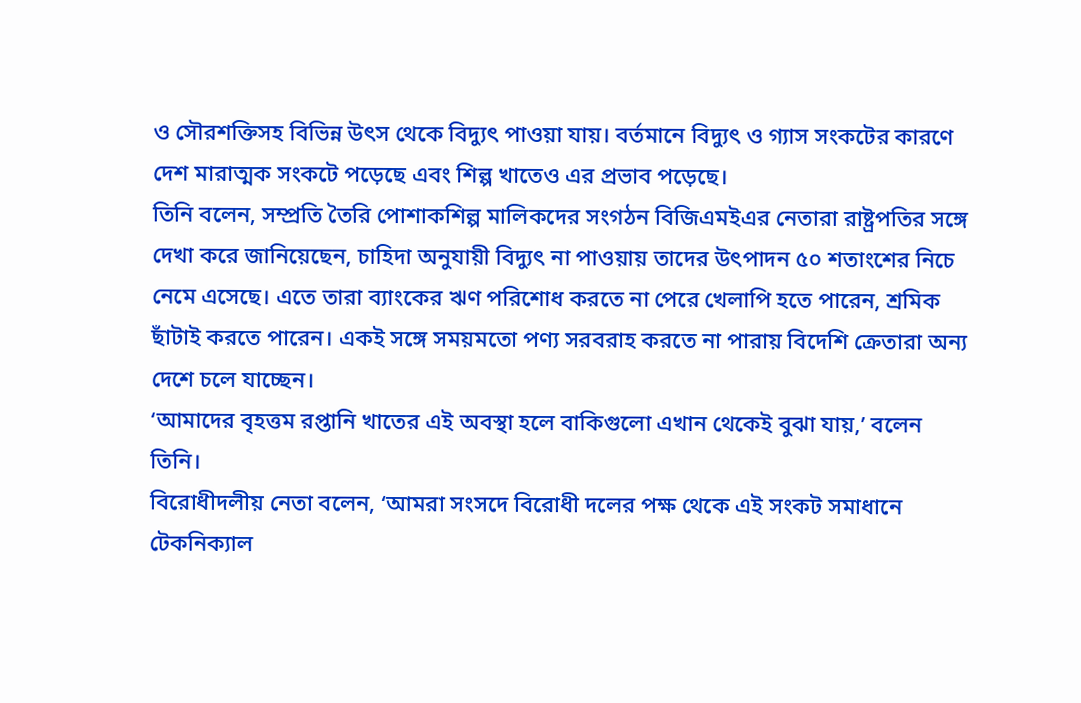ও সৌরশক্তিসহ বিভিন্ন উৎস থেকে বিদ্যুৎ পাওয়া যায়। বর্তমানে বিদ্যুৎ ও গ্যাস সংকটের কারণে দেশ মারাত্মক সংকটে পড়েছে এবং শিল্প খাতেও এর প্রভাব পড়েছে।
তিনি বলেন, সম্প্রতি তৈরি পোশাকশিল্প মালিকদের সংগঠন বিজিএমইএর নেতারা রাষ্ট্রপতির সঙ্গে দেখা করে জানিয়েছেন, চাহিদা অনুযায়ী বিদ্যুৎ না পাওয়ায় তাদের উৎপাদন ৫০ শতাংশের নিচে নেমে এসেছে। এতে তারা ব্যাংকের ঋণ পরিশোধ করতে না পেরে খেলাপি হতে পারেন, শ্রমিক ছাঁটাই করতে পারেন। একই সঙ্গে সময়মতো পণ্য সরবরাহ করতে না পারায় বিদেশি ক্রেতারা অন্য দেশে চলে যাচ্ছেন।
‘আমাদের বৃহত্তম রপ্তানি খাতের এই অবস্থা হলে বাকিগুলো এখান থেকেই বুঝা যায়,’ বলেন তিনি।
বিরোধীদলীয় নেতা বলেন, ‘আমরা সংসদে বিরোধী দলের পক্ষ থেকে এই সংকট সমাধানে টেকনিক্যাল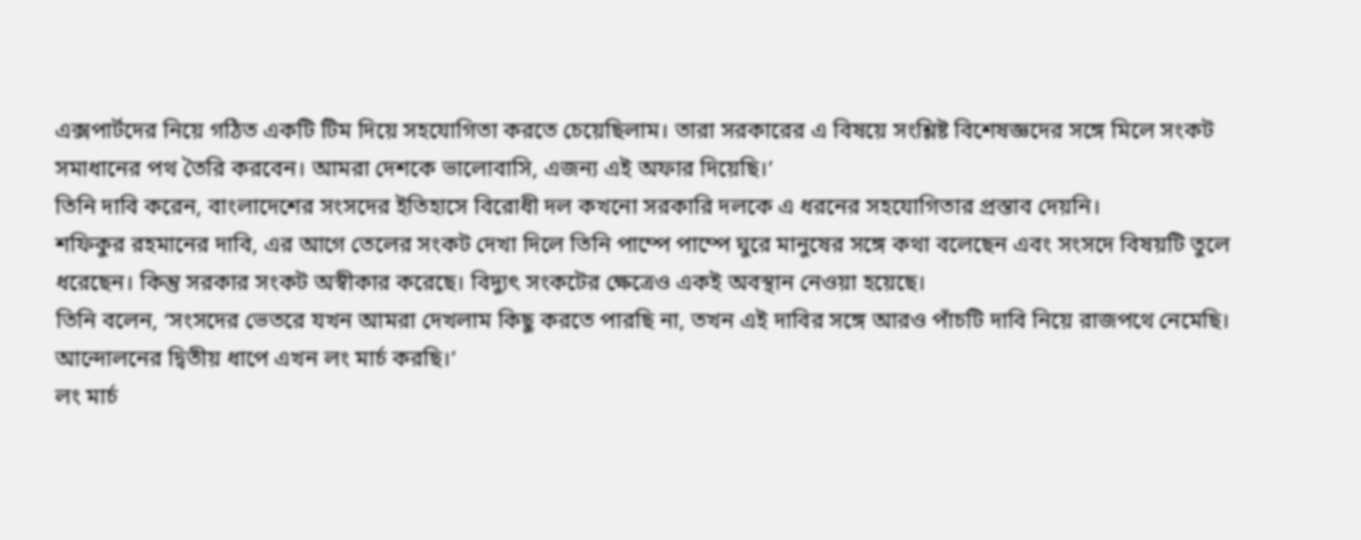এক্সপার্টদের নিয়ে গঠিত একটি টিম দিয়ে সহযোগিতা করতে চেয়েছিলাম। তারা সরকারের এ বিষয়ে সংশ্লিষ্ট বিশেষজ্ঞদের সঙ্গে মিলে সংকট সমাধানের পথ তৈরি করবেন। আমরা দেশকে ভালোবাসি, এজন্য এই অফার দিয়েছি।’
তিনি দাবি করেন, বাংলাদেশের সংসদের ইতিহাসে বিরোধী দল কখনো সরকারি দলকে এ ধরনের সহযোগিতার প্রস্তাব দেয়নি।
শফিকুর রহমানের দাবি, এর আগে তেলের সংকট দেখা দিলে তিনি পাম্পে পাম্পে ঘুরে মানুষের সঙ্গে কথা বলেছেন এবং সংসদে বিষয়টি তুলে ধরেছেন। কিন্তু সরকার সংকট অস্বীকার করেছে। বিদ্যুৎ সংকটের ক্ষেত্রেও একই অবস্থান নেওয়া হয়েছে।
তিনি বলেন, ‘সংসদের ভেতরে যখন আমরা দেখলাম কিছু করতে পারছি না, তখন এই দাবির সঙ্গে আরও পাঁচটি দাবি নিয়ে রাজপথে নেমেছি। আন্দোলনের দ্বিতীয় ধাপে এখন লং মার্চ করছি।’
লং মার্চ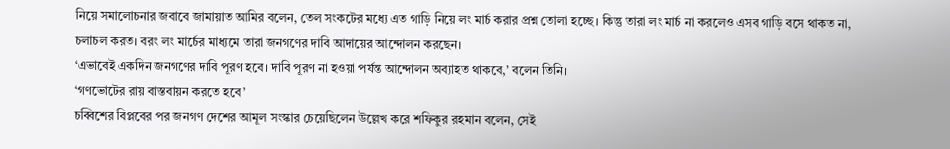নিয়ে সমালোচনার জবাবে জামায়াত আমির বলেন, তেল সংকটের মধ্যে এত গাড়ি নিয়ে লং মার্চ করার প্রশ্ন তোলা হচ্ছে। কিন্তু তারা লং মার্চ না করলেও এসব গাড়ি বসে থাকত না, চলাচল করত। বরং লং মার্চের মাধ্যমে তারা জনগণের দাবি আদায়ের আন্দোলন করছেন।
‘এভাবেই একদিন জনগণের দাবি পূরণ হবে। দাবি পূরণ না হওয়া পর্যন্ত আন্দোলন অব্যাহত থাকবে,’ বলেন তিনি।
‘গণভোটের রায় বাস্তবায়ন করতে হবে’
চব্বিশের বিপ্লবের পর জনগণ দেশের আমূল সংস্কার চেয়েছিলেন উল্লেখ করে শফিকুর রহমান বলেন, সেই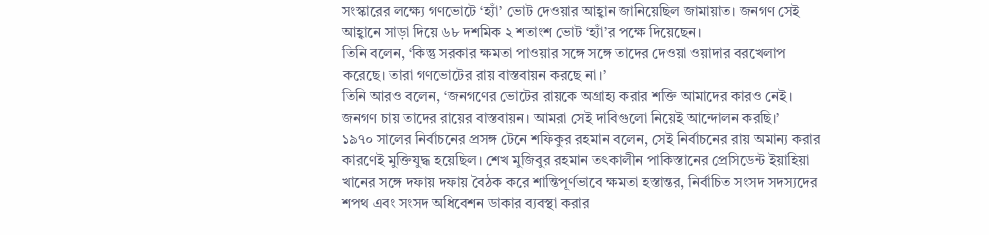সংস্কারের লক্ষ্যে গণভোটে ‘হ্যাঁ’ ভোট দেওয়ার আহ্বান জানিয়েছিল জামায়াত। জনগণ সেই আহ্বানে সাড়া দিয়ে ৬৮ দশমিক ২ শতাংশ ভোট ‘হ্যাঁ’র পক্ষে দিয়েছেন।
তিনি বলেন, ‘কিন্তু সরকার ক্ষমতা পাওয়ার সঙ্গে সঙ্গে তাদের দেওয়া ওয়াদার বরখেলাপ করেছে। তারা গণভোটের রায় বাস্তবায়ন করছে না।’
তিনি আরও বলেন, ‘জনগণের ভোটের রায়কে অগ্রাহ্য করার শক্তি আমাদের কারও নেই। জনগণ চায় তাদের রায়ের বাস্তবায়ন। আমরা সেই দাবিগুলো নিয়েই আন্দোলন করছি।’
১৯৭০ সালের নির্বাচনের প্রসঙ্গ টেনে শফিকুর রহমান বলেন, সেই নির্বাচনের রায় অমান্য করার কারণেই মুক্তিযুদ্ধ হয়েছিল। শেখ মুজিবুর রহমান তৎকালীন পাকিস্তানের প্রেসিডেন্ট ইয়াহিয়া খানের সঙ্গে দফায় দফায় বৈঠক করে শান্তিপূর্ণভাবে ক্ষমতা হস্তান্তর, নির্বাচিত সংসদ সদস্যদের শপথ এবং সংসদ অধিবেশন ডাকার ব্যবস্থা করার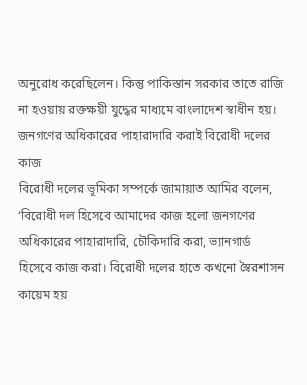অনুরোধ করেছিলেন। কিন্তু পাকিস্তান সরকার তাতে রাজি না হওয়ায় রক্তক্ষয়ী যুদ্ধের মাধ্যমে বাংলাদেশ স্বাধীন হয়।
জনগণের অধিকারের পাহারাদারি করাই বিরোধী দলের কাজ
বিরোধী দলের ভূমিকা সম্পর্কে জামায়াত আমির বলেন, ‘বিরোধী দল হিসেবে আমাদের কাজ হলো জনগণের অধিকারের পাহারাদারি, চৌকিদারি করা, ভ্যানগার্ড হিসেবে কাজ করা। বিরোধী দলের হাতে কখনো স্বৈরশাসন কায়েম হয়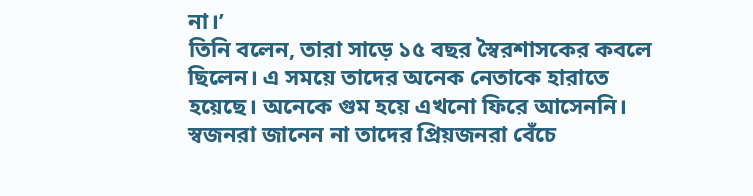না।’
তিনি বলেন, তারা সাড়ে ১৫ বছর স্বৈরশাসকের কবলে ছিলেন। এ সময়ে তাদের অনেক নেতাকে হারাতে হয়েছে। অনেকে গুম হয়ে এখনো ফিরে আসেননি। স্বজনরা জানেন না তাদের প্রিয়জনরা বেঁচে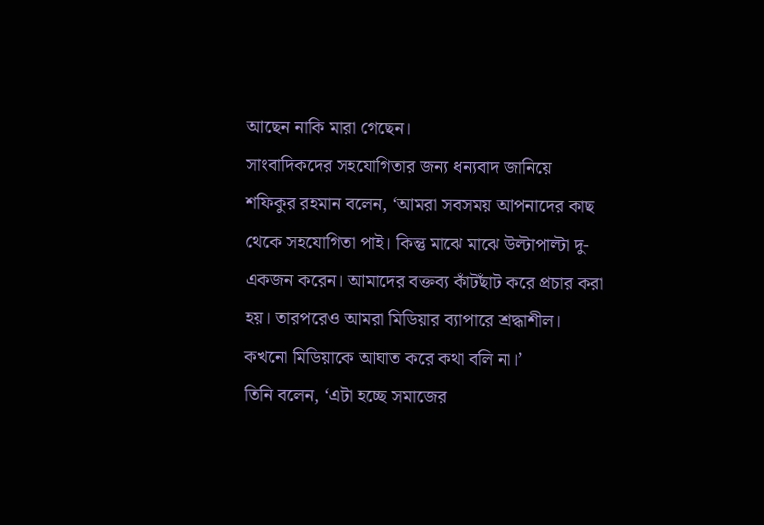আছেন নাকি মারা গেছেন।
সাংবাদিকদের সহযোগিতার জন্য ধন্যবাদ জানিয়ে শফিকুর রহমান বলেন, ‘আমরা সবসময় আপনাদের কাছ থেকে সহযোগিতা পাই। কিন্তু মাঝে মাঝে উল্টাপাল্টা দু-একজন করেন। আমাদের বক্তব্য কাঁটছাঁট করে প্রচার করা হয়। তারপরেও আমরা মিডিয়ার ব্যাপারে শ্রদ্ধাশীল। কখনো মিডিয়াকে আঘাত করে কথা বলি না।’
তিনি বলেন, ‘এটা হচ্ছে সমাজের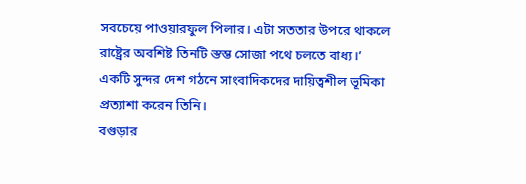সবচেয়ে পাওয়ারফুল পিলার। এটা সততার উপরে থাকলে রাষ্ট্রের অবশিষ্ট তিনটি স্তম্ভ সোজা পথে চলতে বাধ্য।’
একটি সুন্দর দেশ গঠনে সাংবাদিকদের দায়িত্বশীল ভূমিকা প্রত্যাশা করেন তিনি।
বগুড়ার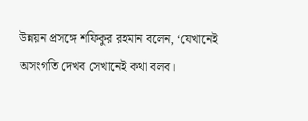উন্নয়ন প্রসঙ্গে শফিকুর রহমান বলেন, ‘যেখানেই অসংগতি দেখব সেখানেই কথা বলব।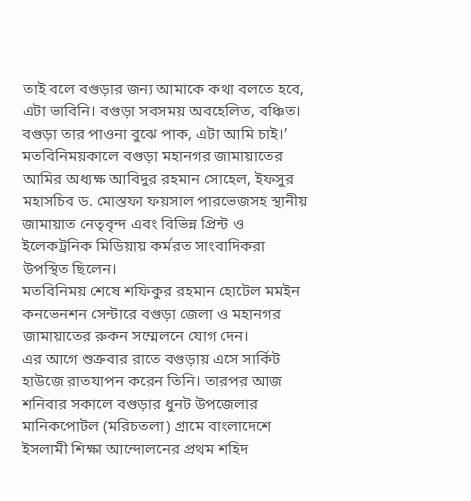তাই বলে বগুড়ার জন্য আমাকে কথা বলতে হবে, এটা ভাবিনি। বগুড়া সবসময় অবহেলিত, বঞ্চিত। বগুড়া তার পাওনা বুঝে পাক, এটা আমি চাই।’
মতবিনিময়কালে বগুড়া মহানগর জামায়াতের আমির অধ্যক্ষ আবিদুর রহমান সোহেল, ইফসুর মহাসচিব ড. মোস্তফা ফয়সাল পারভেজসহ স্থানীয় জামায়াত নেতৃবৃন্দ এবং বিভিন্ন প্রিন্ট ও ইলেকট্রনিক মিডিয়ায় কর্মরত সাংবাদিকরা উপস্থিত ছিলেন।
মতবিনিময় শেষে শফিকুর রহমান হোটেল মমইন কনভেনশন সেন্টারে বগুড়া জেলা ও মহানগর জামায়াতের রুকন সম্মেলনে যোগ দেন।
এর আগে শুক্রবার রাতে বগুড়ায় এসে সার্কিট হাউজে রাতযাপন করেন তিনি। তারপর আজ শনিবার সকালে বগুড়ার ধুনট উপজেলার মানিকপোটল (মরিচতলা) গ্রামে বাংলাদেশে ইসলামী শিক্ষা আন্দোলনের প্রথম শহিদ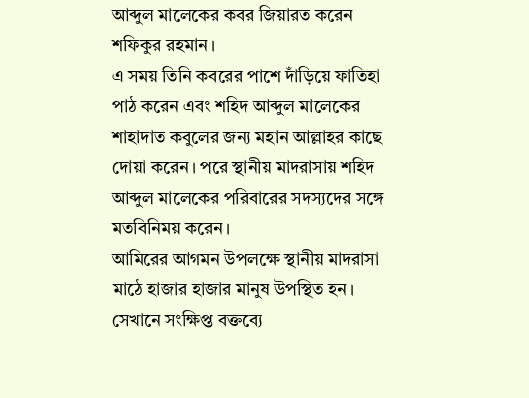আব্দুল মালেকের কবর জিয়ারত করেন শফিকুর রহমান।
এ সময় তিনি কবরের পাশে দাঁড়িয়ে ফাতিহা পাঠ করেন এবং শহিদ আব্দুল মালেকের শাহাদাত কবুলের জন্য মহান আল্লাহর কাছে দোয়া করেন। পরে স্থানীয় মাদরাসায় শহিদ আব্দুল মালেকের পরিবারের সদস্যদের সঙ্গে মতবিনিময় করেন।
আমিরের আগমন উপলক্ষে স্থানীয় মাদরাসা মাঠে হাজার হাজার মানুষ উপস্থিত হন। সেখানে সংক্ষিপ্ত বক্তব্যে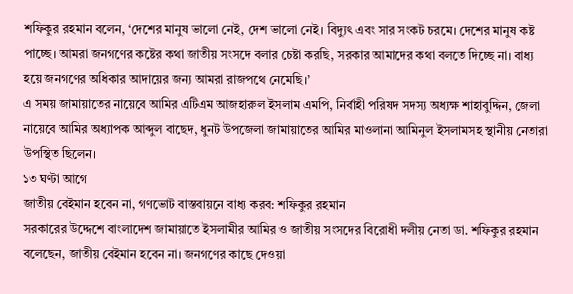শফিকুর রহমান বলেন, ‘দেশের মানুষ ভালো নেই, দেশ ভালো নেই। বিদ্যুৎ এবং সার সংকট চরমে। দেশের মানুষ কষ্ট পাচ্ছে। আমরা জনগণের কষ্টের কথা জাতীয় সংসদে বলার চেষ্টা করছি, সরকার আমাদের কথা বলতে দিচ্ছে না। বাধ্য হয়ে জনগণের অধিকার আদায়ের জন্য আমরা রাজপথে নেমেছি।’
এ সময় জামায়াতের নায়েবে আমির এটিএম আজহারুল ইসলাম এমপি, নির্বাহী পরিষদ সদস্য অধ্যক্ষ শাহাবুদ্দিন, জেলা নায়েবে আমির অধ্যাপক আব্দুল বাছেদ, ধুনট উপজেলা জামায়াতের আমির মাওলানা আমিনুল ইসলামসহ স্থানীয় নেতারা উপস্থিত ছিলেন।
১৩ ঘণ্টা আগে
জাতীয় বেইমান হবেন না, গণভোট বাস্তবায়নে বাধ্য করব: শফিকুর রহমান
সরকারের উদ্দেশে বাংলাদেশ জামায়াতে ইসলামীর আমির ও জাতীয় সংসদের বিরোধী দলীয় নেতা ডা. শফিকুর রহমান বলেছেন, জাতীয় বেইমান হবেন না। জনগণের কাছে দেওয়া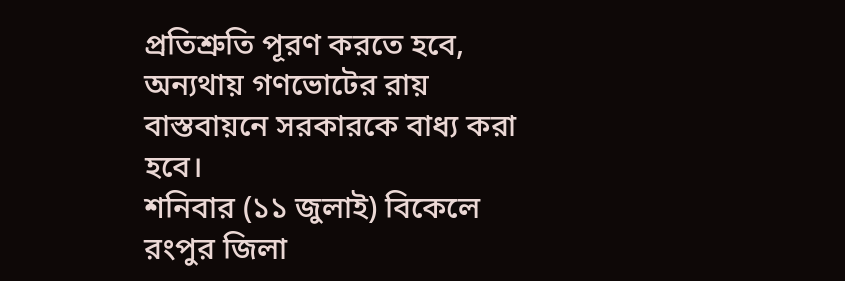প্রতিশ্রুতি পূরণ করতে হবে, অন্যথায় গণভোটের রায় বাস্তবায়নে সরকারকে বাধ্য করা হবে।
শনিবার (১১ জুলাই) বিকেলে রংপুর জিলা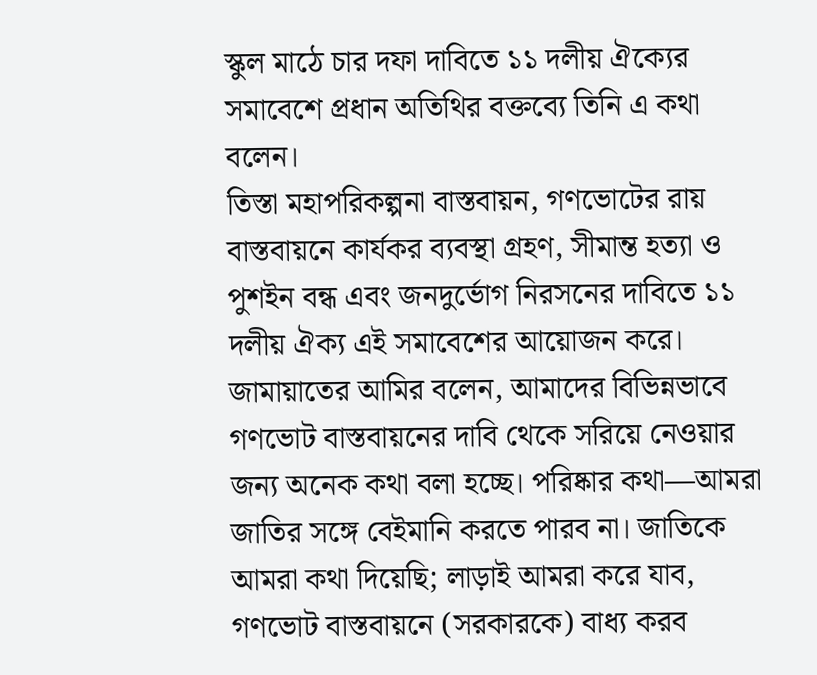স্কুল মাঠে চার দফা দাবিতে ১১ দলীয় ঐক্যের সমাবেশে প্রধান অতিথির বক্তব্যে তিনি এ কথা বলেন।
তিস্তা মহাপরিকল্পনা বাস্তবায়ন, গণভোটের রায় বাস্তবায়নে কার্যকর ব্যবস্থা গ্রহণ, সীমান্ত হত্যা ও পুশইন বন্ধ এবং জনদুর্ভোগ নিরসনের দাবিতে ১১ দলীয় ঐক্য এই সমাবেশের আয়োজন করে।
জামায়াতের আমির বলেন, আমাদের বিভিন্নভাবে গণভোট বাস্তবায়নের দাবি থেকে সরিয়ে নেওয়ার জন্য অনেক কথা বলা হচ্ছে। পরিষ্কার কথা—আমরা জাতির সঙ্গে বেইমানি করতে পারব না। জাতিকে আমরা কথা দিয়েছি; লাড়াই আমরা করে যাব, গণভোট বাস্তবায়নে (সরকারকে) বাধ্য করব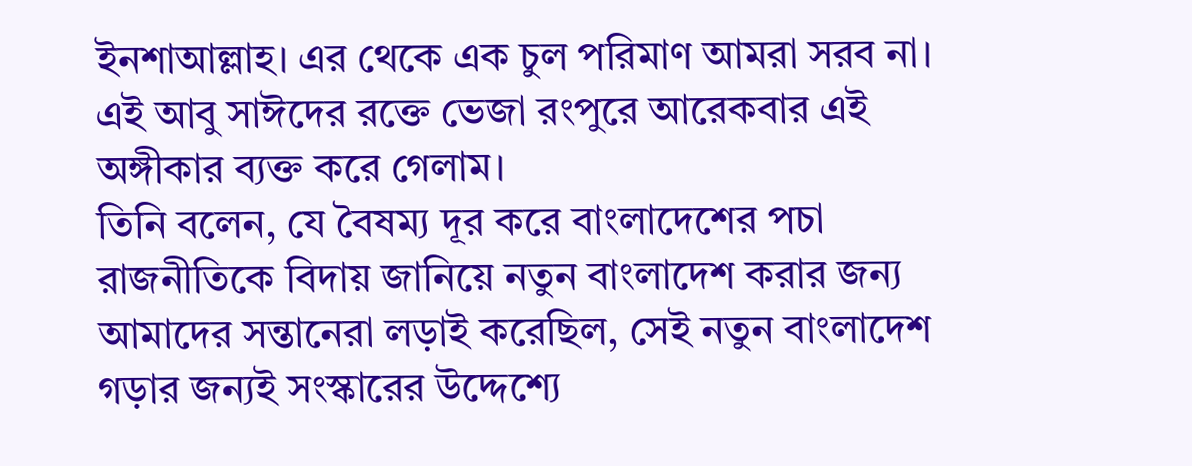ইনশাআল্লাহ। এর থেকে এক চুল পরিমাণ আমরা সরব না। এই আবু সাঈদের রক্তে ভেজা রংপুরে আরেকবার এই অঙ্গীকার ব্যক্ত করে গেলাম।
তিনি বলেন, যে বৈষম্য দূর করে বাংলাদেশের পচা রাজনীতিকে বিদায় জানিয়ে নতুন বাংলাদেশ করার জন্য আমাদের সন্তানেরা লড়াই করেছিল, সেই নতুন বাংলাদেশ গড়ার জন্যই সংস্কারের উদ্দেশ্যে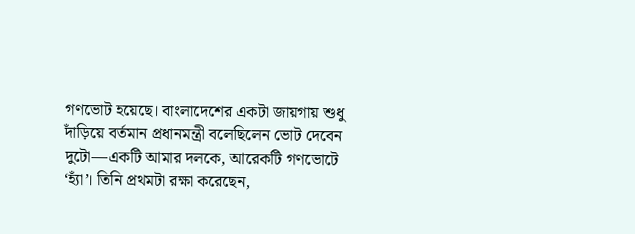গণভোট হয়েছে। বাংলাদেশের একটা জায়গায় শুধু দাঁড়িয়ে বর্তমান প্রধানমন্ত্রী বলেছিলেন ভোট দেবেন দুটো—একটি আমার দলকে, আরেকটি গণভোটে ‘হ্যাঁ’। তিনি প্রথমটা রক্ষা করেছেন,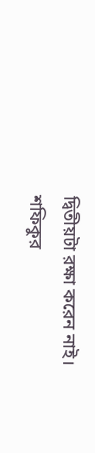দ্বিতীয়টা রক্ষা করেন নাই।
শফিকুর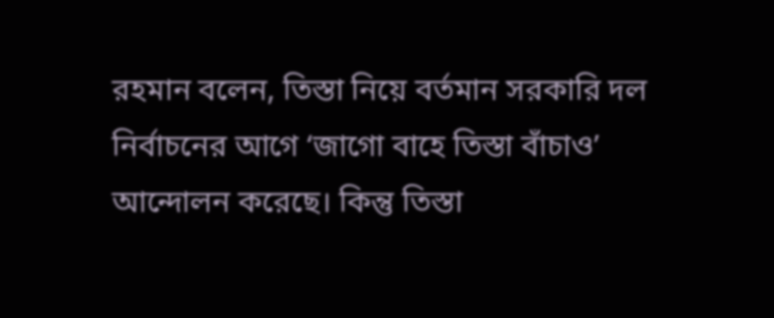রহমান বলেন, তিস্তা নিয়ে বর্তমান সরকারি দল নির্বাচনের আগে ‘জাগো বাহে তিস্তা বাঁচাও’ আন্দোলন করেছে। কিন্তু তিস্তা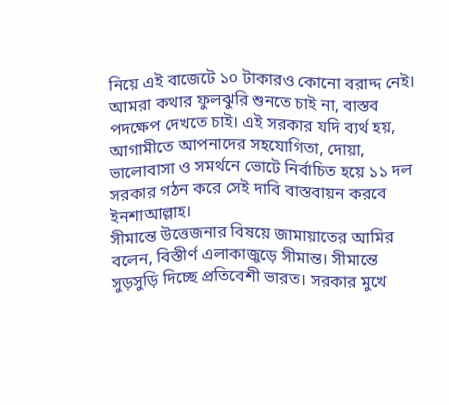নিয়ে এই বাজেটে ১০ টাকারও কোনো বরাদ্দ নেই। আমরা কথার ফুলঝুরি শুনতে চাই না, বাস্তব পদক্ষেপ দেখতে চাই। এই সরকার যদি ব্যর্থ হয়, আগামীতে আপনাদের সহযোগিতা, দোয়া, ভালোবাসা ও সমর্থনে ভোটে নির্বাচিত হয়ে ১১ দল সরকার গঠন করে সেই দাবি বাস্তবায়ন করবে ইনশাআল্লাহ।
সীমান্তে উত্তেজনার বিষয়ে জামায়াতের আমির বলেন, বিস্তীর্ণ এলাকাজুড়ে সীমান্ত। সীমান্তে সুড়সুড়ি দিচ্ছে প্রতিবেশী ভারত। সরকার মুখে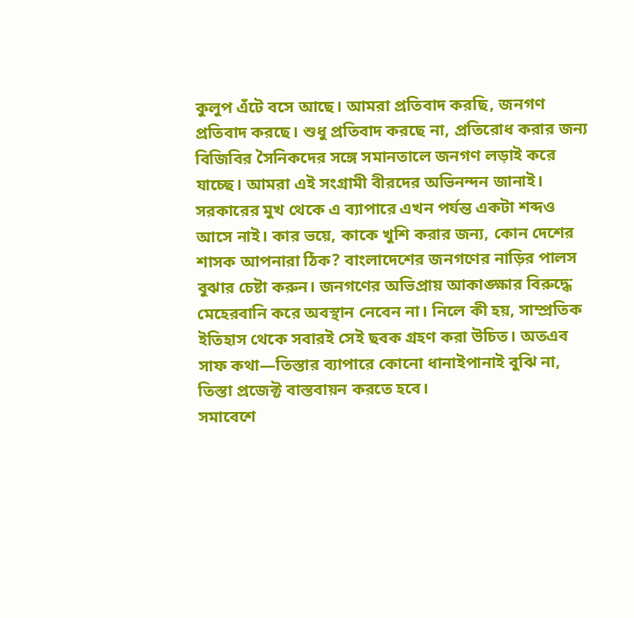কুলুপ এঁটে বসে আছে। আমরা প্রতিবাদ করছি, জনগণ প্রতিবাদ করছে। শুধু প্রতিবাদ করছে না, প্রতিরোধ করার জন্য বিজিবির সৈনিকদের সঙ্গে সমানতালে জনগণ লড়াই করে যাচ্ছে। আমরা এই সংগ্রামী বীরদের অভিনন্দন জানাই। সরকারের মুখ থেকে এ ব্যাপারে এখন পর্যন্ত একটা শব্দও আসে নাই। কার ভয়ে, কাকে খুশি করার জন্য, কোন দেশের শাসক আপনারা ঠিক? বাংলাদেশের জনগণের নাড়ির পালস বুঝার চেষ্টা করুন। জনগণের অভিপ্রায় আকাঙ্ক্ষার বিরুদ্ধে মেহেরবানি করে অবস্থান নেবেন না। নিলে কী হয়, সাম্প্রতিক ইতিহাস থেকে সবারই সেই ছবক গ্রহণ করা উচিত। অতএব সাফ কথা—তিস্তার ব্যাপারে কোনো ধানাইপানাই বুঝি না, তিস্তা প্রজেক্ট বাস্তবায়ন করতে হবে।
সমাবেশে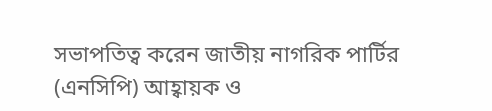সভাপতিত্ব করেন জাতীয় নাগরিক পার্টির (এনসিপি) আহ্বায়ক ও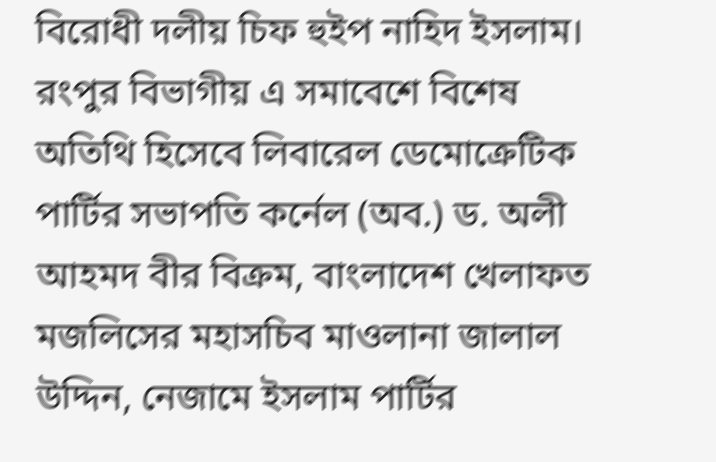বিরোধী দলীয় চিফ হুইপ নাহিদ ইসলাম।
রংপুর বিভাগীয় এ সমাবেশে বিশেষ অতিথি হিসেবে লিবারেল ডেমোক্রেটিক পার্টির সভাপতি কর্নেল (অব.) ড. অলী আহমদ বীর বিক্রম, বাংলাদেশ খেলাফত মজলিসের মহাসচিব মাওলানা জালাল উদ্দিন, নেজামে ইসলাম পার্টির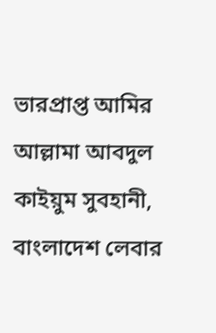ভারপ্রাপ্ত আমির আল্লামা আবদুল কাইয়ুম সুবহানী, বাংলাদেশ লেবার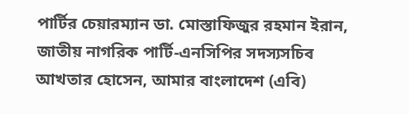পার্টির চেয়ারম্যান ডা. মোস্তাফিজুর রহমান ইরান, জাতীয় নাগরিক পার্টি-এনসিপির সদস্যসচিব আখতার হোসেন, আমার বাংলাদেশ (এবি)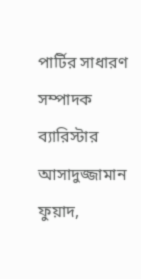পার্টির সাধারণ সম্পাদক ব্যারিস্টার আসাদুজ্জামান ফুয়াদ,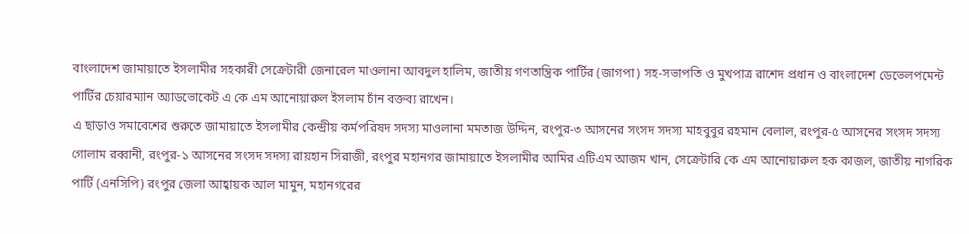বাংলাদেশ জামায়াতে ইসলামীর সহকারী সেক্রেটারী জেনারেল মাওলানা আবদুল হালিম, জাতীয় গণতান্ত্রিক পার্টির (জাগপা) সহ-সভাপতি ও মুখপাত্র রাশেদ প্রধান ও বাংলাদেশ ডেভেলপমেন্ট পার্টির চেয়ারম্যান অ্যাডভোকেট এ কে এম আনোয়ারুল ইসলাম চাঁন বক্তব্য রাখেন।
এ ছাড়াও সমাবেশের শুরুতে জামায়াতে ইসলামীর কেন্দ্রীয় কর্মপরিষদ সদস্য মাওলানা মমতাজ উদ্দিন, রংপুর-৩ আসনের সংসদ সদস্য মাহবুবুর রহমান বেলাল, রংপুর-৫ আসনের সংসদ সদস্য গোলাম রব্বানী, রংপুর-১ আসনের সংসদ সদস্য রায়হান সিরাজী, রংপুর মহানগর জামায়াতে ইসলামীর আমির এটিএম আজম খান, সেক্রেটারি কে এম আনোয়ারুল হক কাজল, জাতীয় নাগরিক পার্টি (এনসিপি) রংপুর জেলা আহ্বায়ক আল মামুন, মহানগরের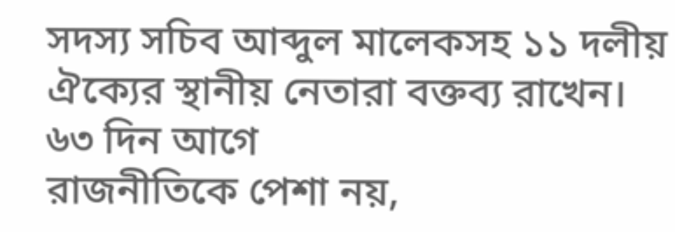সদস্য সচিব আব্দুল মালেকসহ ১১ দলীয় ঐক্যের স্থানীয় নেতারা বক্তব্য রাখেন।
৬৩ দিন আগে
রাজনীতিকে পেশা নয়,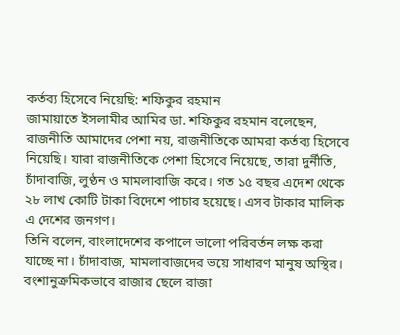কর্তব্য হিসেবে নিয়েছি: শফিকুর রহমান
জামায়াতে ইসলামীর আমির ডা. শফিকুর রহমান বলেছেন, রাজনীতি আমাদের পেশা নয়, রাজনীতিকে আমরা কর্তব্য হিসেবে নিয়েছি। যারা রাজনীতিকে পেশা হিসেবে নিয়েছে, তারা দুর্নীতি, চাঁদাবাজি, লুণ্ঠন ও মামলাবাজি করে। গত ১৫ বছর এদেশ থেকে ২৮ লাখ কোটি টাকা বিদেশে পাচার হয়েছে। এসব টাকার মালিক এ দেশের জনগণ।
তিনি বলেন, বাংলাদেশের কপালে ভালো পরিবর্তন লক্ষ করা যাচ্ছে না। চাঁদাবাজ, মামলাবাজদের ভয়ে সাধারণ মানুষ অস্থির। বংশানুক্রমিকভাবে রাজার ছেলে রাজা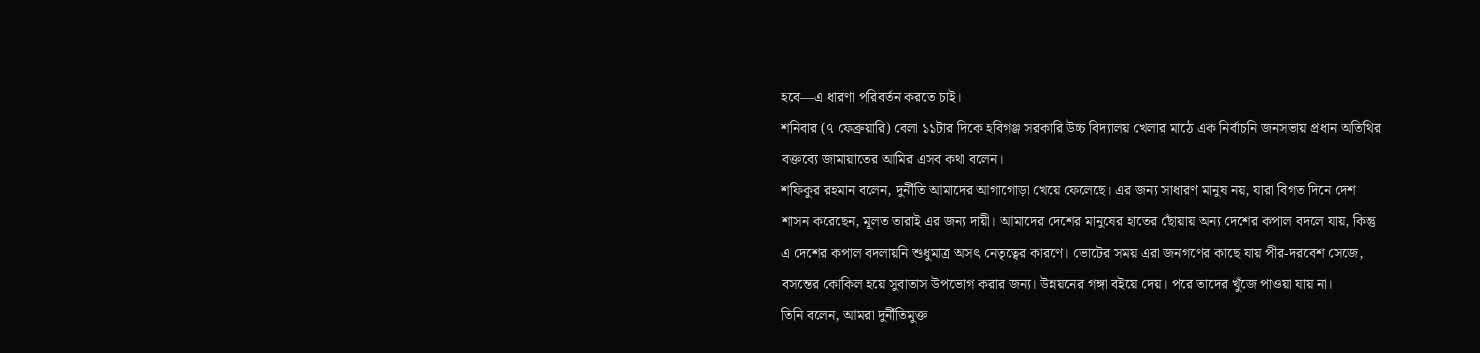হবে—এ ধারণা পরিবর্তন করতে চাই।
শনিবার (৭ ফেব্রুয়ারি) বেলা ১১টার দিকে হবিগঞ্জ সরকারি উচ্চ বিদ্যালয় খেলার মাঠে এক নির্বাচনি জনসভায় প্রধান অতিথির বক্তব্যে জামায়াতের আমির এসব কথা বলেন।
শফিকুর রহমান বলেন, দুর্নীতি আমাদের আগাগোড়া খেয়ে ফেলেছে। এর জন্য সাধারণ মানুষ নয়, যারা বিগত দিনে দেশ শাসন করেছেন, মূলত তারাই এর জন্য দায়ী। আমাদের দেশের মানুষের হাতের ছোঁয়ায় অন্য দেশের কপাল বদলে যায়, কিন্তু এ দেশের কপাল বদলায়নি শুধুমাত্র অসৎ নেতৃত্বের কারণে। ভোটের সময় এরা জনগণের কাছে যায় পীর-দরবেশ সেজে, বসন্তের কোকিল হয়ে সুবাতাস উপভোগ করার জন্য। উন্নয়নের গঙ্গা বইয়ে দেয়। পরে তাদের খুঁজে পাওয়া যায় না।
তিনি বলেন, আমরা দুর্নীতিমুক্ত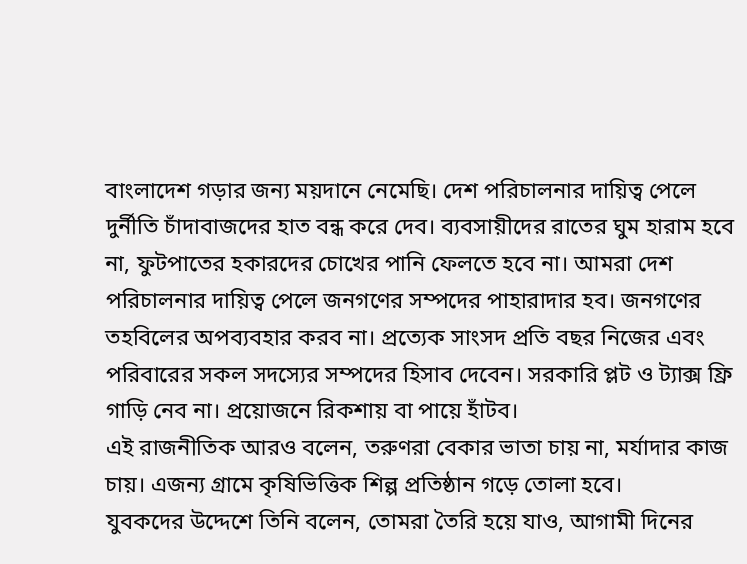বাংলাদেশ গড়ার জন্য ময়দানে নেমেছি। দেশ পরিচালনার দায়িত্ব পেলে দুর্নীতি চাঁদাবাজদের হাত বন্ধ করে দেব। ব্যবসায়ীদের রাতের ঘুম হারাম হবে না, ফুটপাতের হকারদের চোখের পানি ফেলতে হবে না। আমরা দেশ পরিচালনার দায়িত্ব পেলে জনগণের সম্পদের পাহারাদার হব। জনগণের তহবিলের অপব্যবহার করব না। প্রত্যেক সাংসদ প্রতি বছর নিজের এবং পরিবারের সকল সদস্যের সম্পদের হিসাব দেবেন। সরকারি প্লট ও ট্যাক্স ফ্রি গাড়ি নেব না। প্রয়োজনে রিকশায় বা পায়ে হাঁটব।
এই রাজনীতিক আরও বলেন, তরুণরা বেকার ভাতা চায় না, মর্যাদার কাজ চায়। এজন্য গ্রামে কৃষিভিত্তিক শিল্প প্রতিষ্ঠান গড়ে তোলা হবে।
যুবকদের উদ্দেশে তিনি বলেন, তোমরা তৈরি হয়ে যাও, আগামী দিনের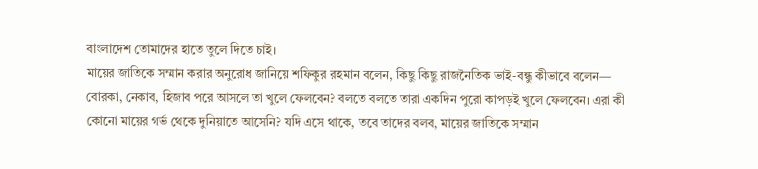বাংলাদেশ তোমাদের হাতে তুলে দিতে চাই।
মায়ের জাতিকে সম্মান করার অনুরোধ জানিয়ে শফিকুর রহমান বলেন, কিছু কিছু রাজনৈতিক ভাই-বন্ধু কীভাবে বলেন— বোরকা, নেকাব, হিজাব পরে আসলে তা খুলে ফেলবেন? বলতে বলতে তারা একদিন পুরো কাপড়ই খুলে ফেলবেন। এরা কী কোনো মায়ের গর্ভ থেকে দুনিয়াতে আসেনি? যদি এসে থাকে, তবে তাদের বলব, মায়ের জাতিকে সম্মান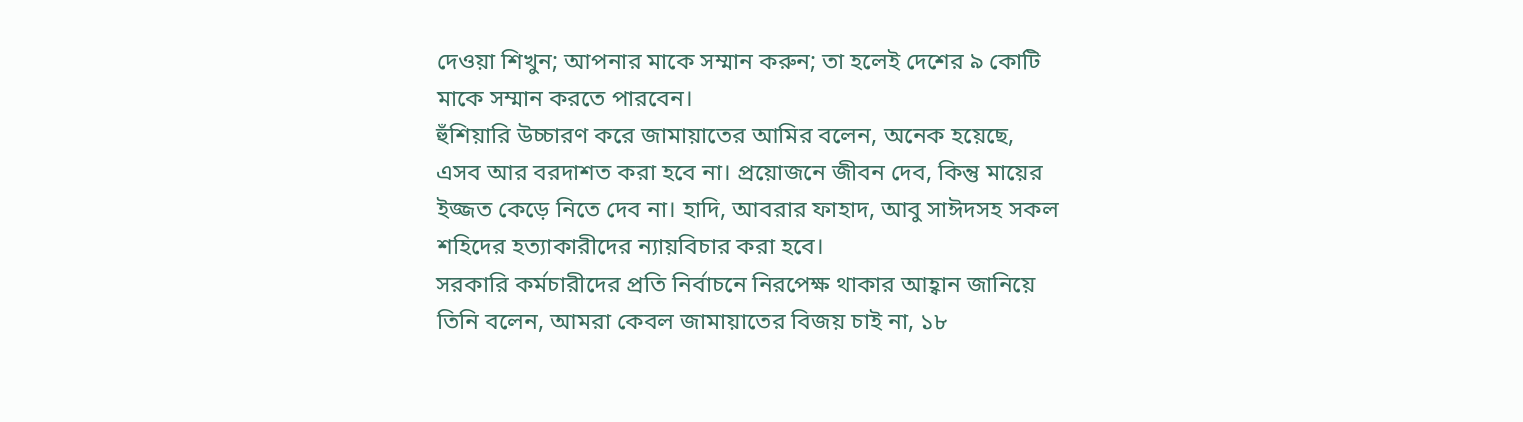দেওয়া শিখুন; আপনার মাকে সম্মান করুন; তা হলেই দেশের ৯ কোটি মাকে সম্মান করতে পারবেন।
হুঁশিয়ারি উচ্চারণ করে জামায়াতের আমির বলেন, অনেক হয়েছে, এসব আর বরদাশত করা হবে না। প্রয়োজনে জীবন দেব, কিন্তু মায়ের ইজ্জত কেড়ে নিতে দেব না। হাদি, আবরার ফাহাদ, আবু সাঈদসহ সকল শহিদের হত্যাকারীদের ন্যায়বিচার করা হবে।
সরকারি কর্মচারীদের প্রতি নির্বাচনে নিরপেক্ষ থাকার আহ্বান জানিয়ে তিনি বলেন, আমরা কেবল জামায়াতের বিজয় চাই না, ১৮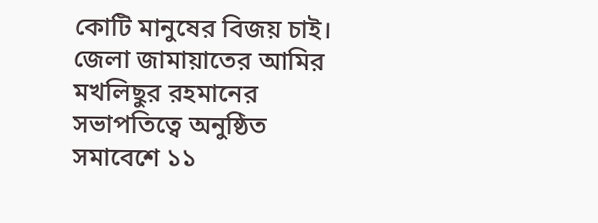কোটি মানুষের বিজয় চাই।
জেলা জামায়াতের আমির মখলিছুর রহমানের সভাপতিত্বে অনুষ্ঠিত সমাবেশে ১১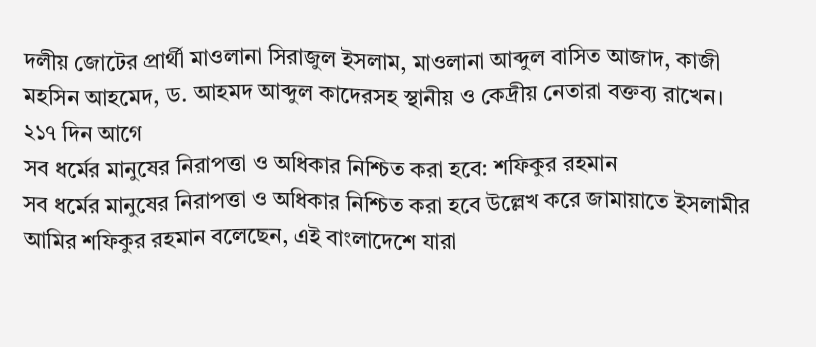দলীয় জোটের প্রার্থী মাওলানা সিরাজুল ইসলাম, মাওলানা আব্দুল বাসিত আজাদ, কাজী মহসিন আহমেদ, ড. আহমদ আব্দুল কাদেরসহ স্থানীয় ও কেদ্রীয় নেতারা বক্তব্য রাখেন।
২১৭ দিন আগে
সব ধর্মের মানুষের নিরাপত্তা ও অধিকার নিশ্চিত করা হবে: শফিকুর রহমান
সব ধর্মের মানুষের নিরাপত্তা ও অধিকার নিশ্চিত করা হবে উল্লেখ করে জামায়াতে ইসলামীর আমির শফিকুর রহমান বলেছেন, এই বাংলাদেশে যারা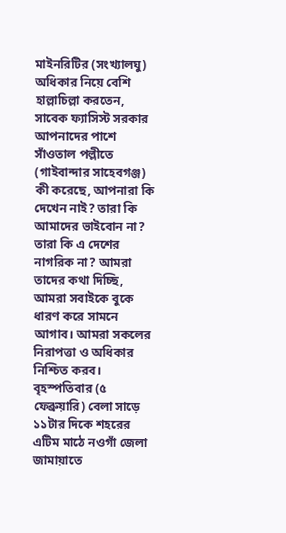মাইনরিটির (সংখ্যালঘু) অধিকার নিয়ে বেশি হাল্লাচিল্লা করতেন, সাবেক ফ্যাসিস্ট সরকার আপনাদের পাশে সাঁওতাল পল্লীতে (গাইবান্দার সাহেবগঞ্জ) কী করেছে, আপনারা কি দেখেন নাই? তারা কি আমাদের ভাইবোন না? তারা কি এ দেশের নাগরিক না? আমরা তাদের কথা দিচ্ছি, আমরা সবাইকে বুকে ধারণ করে সামনে আগাব। আমরা সকলের নিরাপত্তা ও অধিকার নিশ্চিত করব।
বৃহস্পতিবার (৫ ফেব্রুয়ারি) বেলা সাড়ে ১১টার দিকে শহরের এটিম মাঠে নওগাঁ জেলা জামায়াতে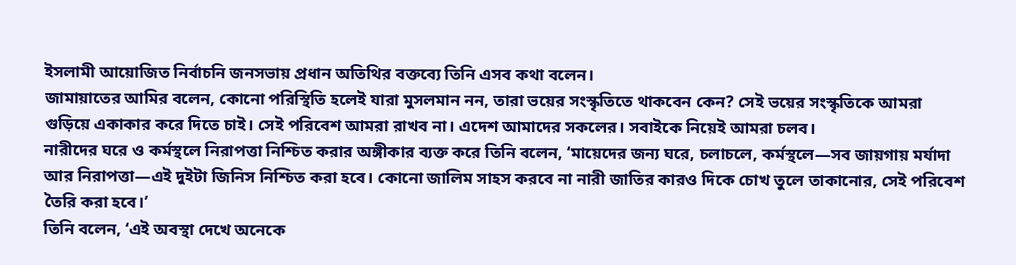ইসলামী আয়োজিত নির্বাচনি জনসভায় প্রধান অতিথির বক্তব্যে তিনি এসব কথা বলেন।
জামায়াতের আমির বলেন, কোনো পরিস্থিতি হলেই যারা মুসলমান নন, তারা ভয়ের সংস্কৃতিতে থাকবেন কেন? সেই ভয়ের সংস্কৃতিকে আমরা গুড়িয়ে একাকার করে দিতে চাই। সেই পরিবেশ আমরা রাখব না। এদেশ আমাদের সকলের। সবাইকে নিয়েই আমরা চলব।
নারীদের ঘরে ও কর্মস্থলে নিরাপত্তা নিশ্চিত করার অঙ্গীকার ব্যক্ত করে তিনি বলেন, ‘মায়েদের জন্য ঘরে, চলাচলে, কর্মস্থলে—সব জায়গায় মর্যাদা আর নিরাপত্তা—এই দুইটা জিনিস নিশ্চিত করা হবে। কোনো জালিম সাহস করবে না নারী জাতির কারও দিকে চোখ তুলে তাকানোর, সেই পরিবেশ তৈরি করা হবে।’
তিনি বলেন, ‘এই অবস্থা দেখে অনেকে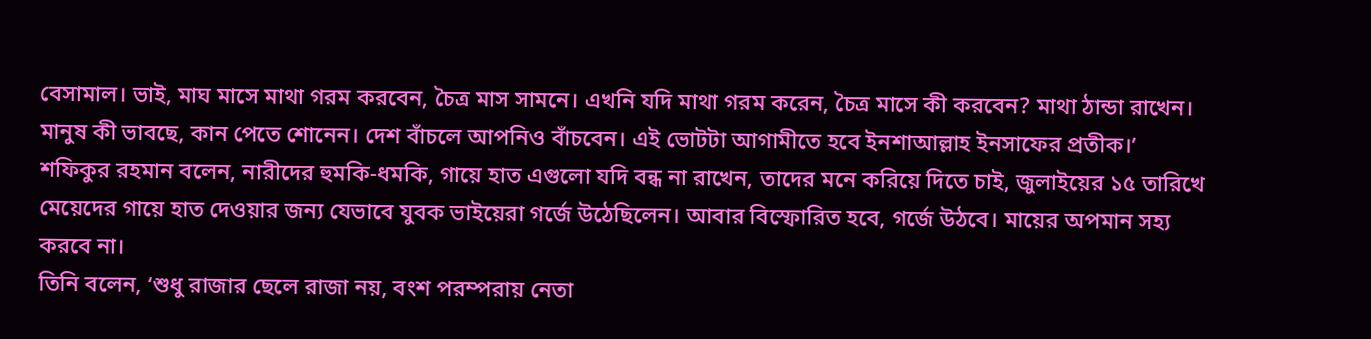বেসামাল। ভাই, মাঘ মাসে মাথা গরম করবেন, চৈত্র মাস সামনে। এখনি যদি মাথা গরম করেন, চৈত্র মাসে কী করবেন? মাথা ঠান্ডা রাখেন। মানুষ কী ভাবছে, কান পেতে শোনেন। দেশ বাঁচলে আপনিও বাঁচবেন। এই ভোটটা আগামীতে হবে ইনশাআল্লাহ ইনসাফের প্রতীক।’
শফিকুর রহমান বলেন, নারীদের হুমকি-ধমকি, গায়ে হাত এগুলো যদি বন্ধ না রাখেন, তাদের মনে করিয়ে দিতে চাই, জুলাইয়ের ১৫ তারিখে মেয়েদের গায়ে হাত দেওয়ার জন্য যেভাবে যুবক ভাইয়েরা গর্জে উঠেছিলেন। আবার বিস্ফোরিত হবে, গর্জে উঠবে। মায়ের অপমান সহ্য করবে না।
তিনি বলেন, ‘শুধু রাজার ছেলে রাজা নয়, বংশ পরম্পরায় নেতা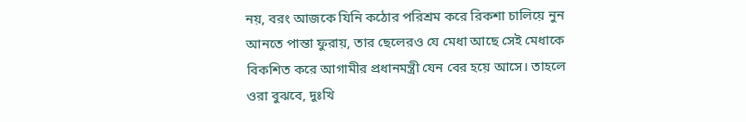নয়, বরং আজকে যিনি কঠোর পরিশ্রম করে রিকশা চালিয়ে নুন আনতে পান্তা ফুরায়, তার ছেলেরও যে মেধা আছে সেই মেধাকে বিকশিত করে আগামীর প্রধানমন্ত্রী যেন বের হয়ে আসে। তাহলে ওরা বুঝবে, দুঃখি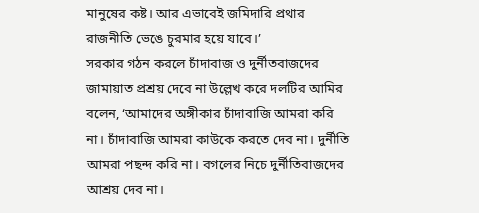মানুষের কষ্ট। আর এভাবেই জমিদারি প্রথার রাজনীতি ভেঙে চুরমার হয়ে যাবে।’
সরকার গঠন করলে চাঁদাবাজ ও দুর্নীতবাজদের জামায়াত প্রশ্রয় দেবে না উল্লেখ করে দলটির আমির বলেন, ‘আমাদের অঙ্গীকার চাঁদাবাজি আমরা করি না। চাঁদাবাজি আমরা কাউকে করতে দেব না। দুর্নীতি আমরা পছন্দ করি না। বগলের নিচে দুর্নীতিবাজদের আশ্রয় দেব না।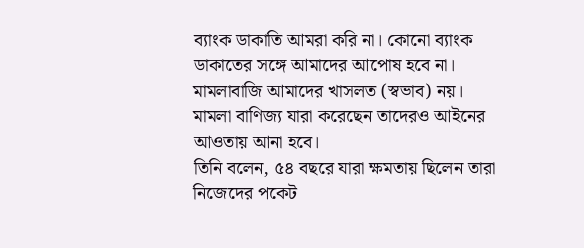ব্যাংক ডাকাতি আমরা করি না। কোনো ব্যাংক ডাকাতের সঙ্গে আমাদের আপোষ হবে না। মামলাবাজি আমাদের খাসলত (স্বভাব) নয়। মামলা বাণিজ্য যারা করেছেন তাদেরও আইনের আওতায় আনা হবে।
তিনি বলেন, ৫৪ বছরে যারা ক্ষমতায় ছিলেন তারা নিজেদের পকেট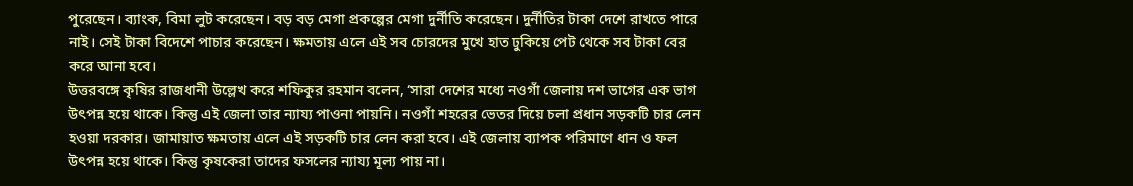পুরেছেন। ব্যাংক, বিমা লুট করেছেন। বড় বড় মেগা প্রকল্পের মেগা দুর্নীতি করেছেন। দুর্নীতির টাকা দেশে রাখতে পারে নাই। সেই টাকা বিদেশে পাচার করেছেন। ক্ষমতায় এলে এই সব চোরদের মুখে হাত ঢুকিয়ে পেট থেকে সব টাকা বের করে আনা হবে।
উত্তরবঙ্গে কৃষির রাজধানী উল্লেখ করে শফিকুর রহমান বলেন, ‘সারা দেশের মধ্যে নওগাঁ জেলায় দশ ভাগের এক ভাগ উৎপন্ন হয়ে থাকে। কিন্তু এই জেলা তার ন্যায্য পাওনা পায়নি। নওগাঁ শহরের ভেতর দিয়ে চলা প্রধান সড়কটি চার লেন হওয়া দরকার। জামায়াত ক্ষমতায় এলে এই সড়কটি চার লেন করা হবে। এই জেলায় ব্যাপক পরিমাণে ধান ও ফল উৎপন্ন হয়ে থাকে। কিন্তু কৃষকেরা তাদের ফসলের ন্যায্য মূল্য পায় না।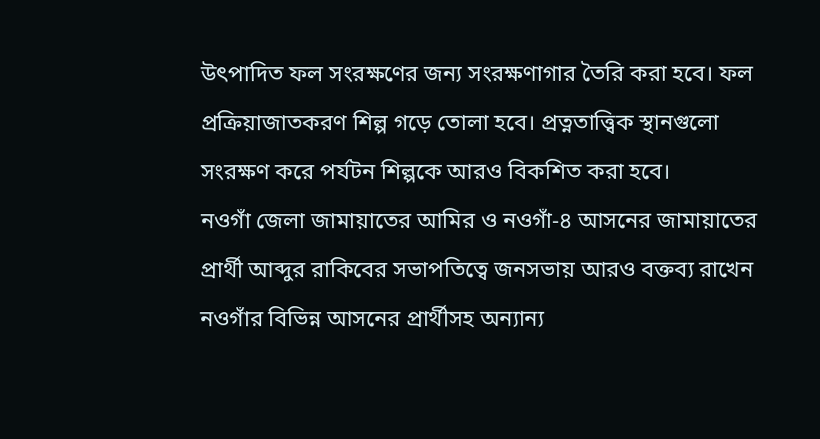উৎপাদিত ফল সংরক্ষণের জন্য সংরক্ষণাগার তৈরি করা হবে। ফল প্রক্রিয়াজাতকরণ শিল্প গড়ে তোলা হবে। প্রত্নতাত্ত্বিক স্থানগুলো সংরক্ষণ করে পর্যটন শিল্পকে আরও বিকশিত করা হবে।
নওগাঁ জেলা জামায়াতের আমির ও নওগাঁ-৪ আসনের জামায়াতের প্রার্থী আব্দুর রাকিবের সভাপতিত্বে জনসভায় আরও বক্তব্য রাখেন নওগাঁর বিভিন্ন আসনের প্রার্থীসহ অন্যান্য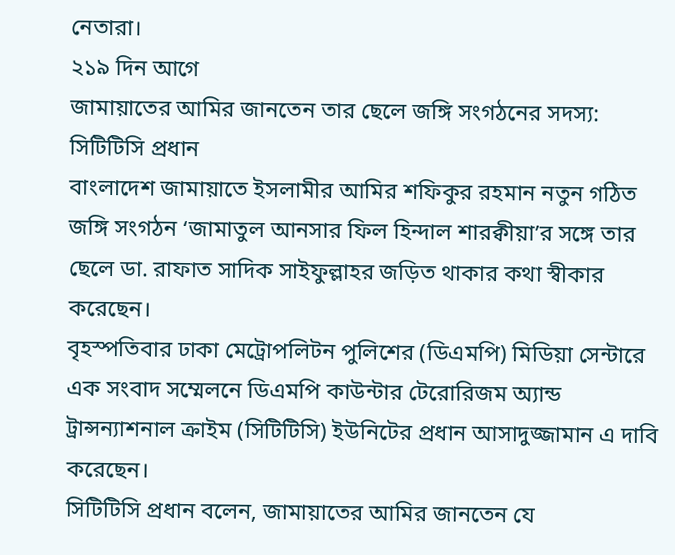নেতারা।
২১৯ দিন আগে
জামায়াতের আমির জানতেন তার ছেলে জঙ্গি সংগঠনের সদস্য: সিটিটিসি প্রধান
বাংলাদেশ জামায়াতে ইসলামীর আমির শফিকুর রহমান নতুন গঠিত জঙ্গি সংগঠন ‘জামাতুল আনসার ফিল হিন্দাল শারক্বীয়া’র সঙ্গে তার ছেলে ডা. রাফাত সাদিক সাইফুল্লাহর জড়িত থাকার কথা স্বীকার করেছেন।
বৃহস্পতিবার ঢাকা মেট্রোপলিটন পুলিশের (ডিএমপি) মিডিয়া সেন্টারে এক সংবাদ সম্মেলনে ডিএমপি কাউন্টার টেরোরিজম অ্যান্ড ট্রান্সন্যাশনাল ক্রাইম (সিটিটিসি) ইউনিটের প্রধান আসাদুজ্জামান এ দাবি করেছেন।
সিটিটিসি প্রধান বলেন, জামায়াতের আমির জানতেন যে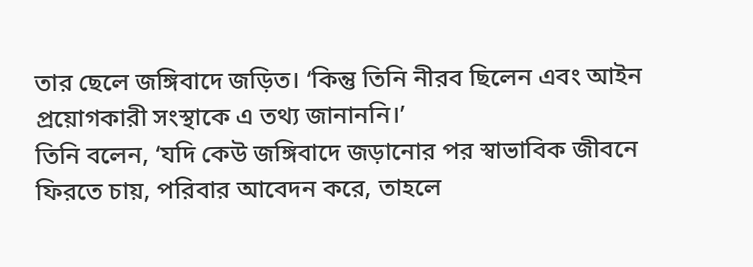তার ছেলে জঙ্গিবাদে জড়িত। ‘কিন্তু তিনি নীরব ছিলেন এবং আইন প্রয়োগকারী সংস্থাকে এ তথ্য জানাননি।’
তিনি বলেন, ‘যদি কেউ জঙ্গিবাদে জড়ানোর পর স্বাভাবিক জীবনে ফিরতে চায়, পরিবার আবেদন করে, তাহলে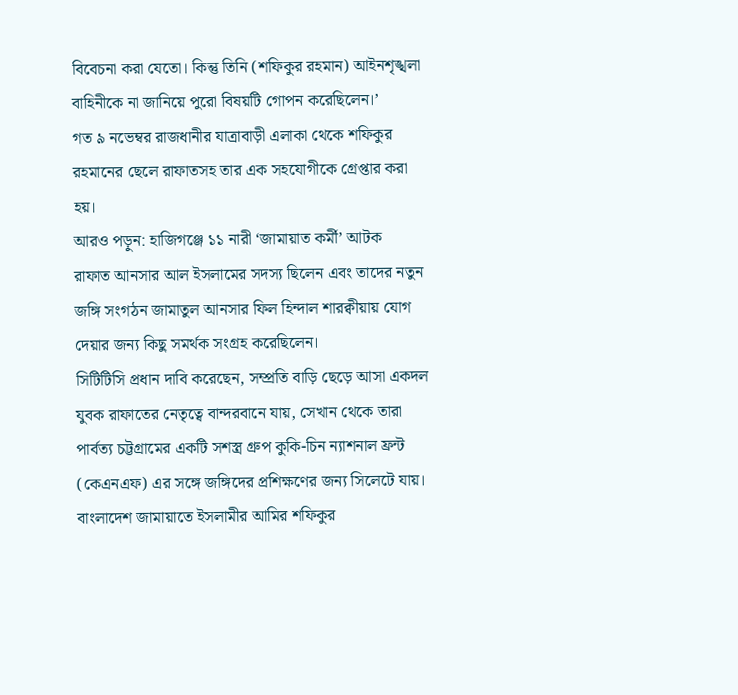বিবেচনা করা যেতো। কিন্তু তিনি (শফিকুর রহমান) আইনশৃঙ্খলা বাহিনীকে না জানিয়ে পুরো বিষয়টি গোপন করেছিলেন।’
গত ৯ নভেম্বর রাজধানীর যাত্রাবাড়ী এলাকা থেকে শফিকুর রহমানের ছেলে রাফাতসহ তার এক সহযোগীকে গ্রেপ্তার করা হয়।
আরও পড়ুন: হাজিগঞ্জে ১১ নারী ‘জামায়াত কর্মী’ আটক
রাফাত আনসার আল ইসলামের সদস্য ছিলেন এবং তাদের নতুন জঙ্গি সংগঠন জামাতুল আনসার ফিল হিন্দাল শারক্বীয়ায় যোগ দেয়ার জন্য কিছু সমর্থক সংগ্রহ করেছিলেন।
সিটিটিসি প্রধান দাবি করেছেন, সম্প্রতি বাড়ি ছেড়ে আসা একদল যুবক রাফাতের নেতৃত্বে বান্দরবানে যায়, সেখান থেকে তারা পার্বত্য চট্টগ্রামের একটি সশস্ত্র গ্রুপ কুকি-চিন ন্যাশনাল ফ্রন্ট (কেএনএফ) এর সঙ্গে জঙ্গিদের প্রশিক্ষণের জন্য সিলেটে যায়।
বাংলাদেশ জামায়াতে ইসলামীর আমির শফিকুর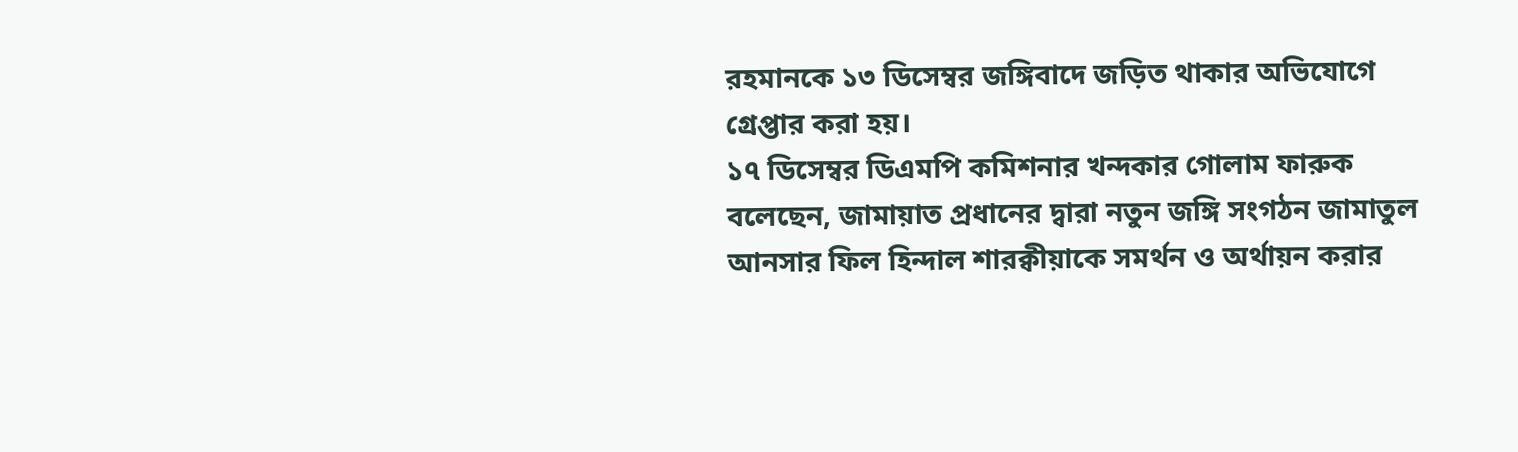রহমানকে ১৩ ডিসেম্বর জঙ্গিবাদে জড়িত থাকার অভিযোগে গ্রেপ্তার করা হয়।
১৭ ডিসেম্বর ডিএমপি কমিশনার খন্দকার গোলাম ফারুক বলেছেন, জামায়াত প্রধানের দ্বারা নতুন জঙ্গি সংগঠন জামাতুল আনসার ফিল হিন্দাল শারক্বীয়াকে সমর্থন ও অর্থায়ন করার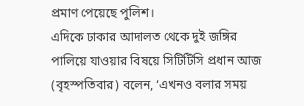প্রমাণ পেয়েছে পুলিশ।
এদিকে ঢাকার আদালত থেকে দুই জঙ্গির পালিয়ে যাওয়ার বিষয়ে সিটিটিসি প্রধান আজ (বৃহস্পতিবার) বলেন, ‘এখনও বলার সময়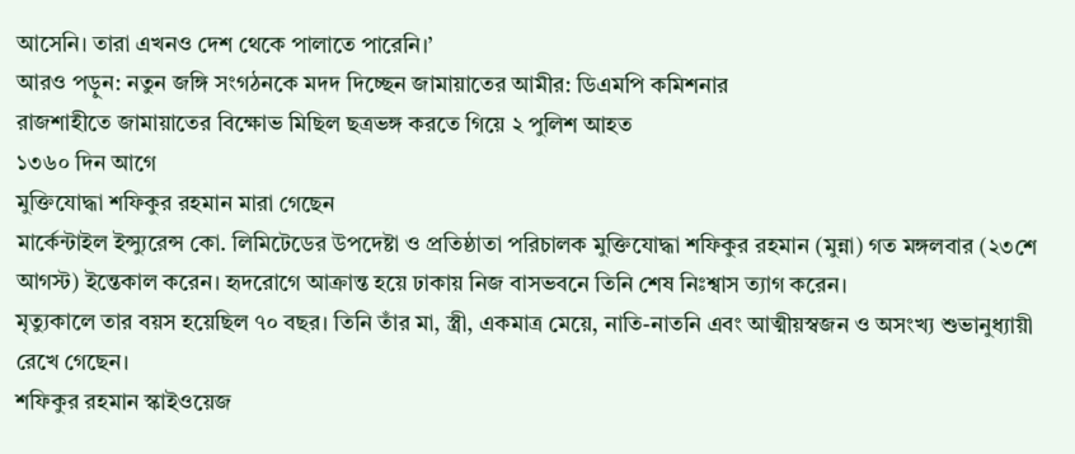আসেনি। তারা এখনও দেশ থেকে পালাতে পারেনি।’
আরও পড়ুন: নতুন জঙ্গি সংগঠনকে মদদ দিচ্ছেন জামায়াতের আমীর: ডিএমপি কমিশনার
রাজশাহীতে জামায়াতের বিক্ষোভ মিছিল ছত্রভঙ্গ করতে গিয়ে ২ পুলিশ আহত
১৩৬০ দিন আগে
মুক্তিযোদ্ধা শফিকুর রহমান মারা গেছেন
মার্কেন্টাইল ইন্স্যুরেন্স কো. লিমিটেডের উপদেষ্টা ও প্রতিষ্ঠাতা পরিচালক মুক্তিযোদ্ধা শফিকুর রহমান (মুন্না) গত মঙ্গলবার (২৩শে আগস্ট) ইন্তেকাল করেন। হৃদরোগে আক্রান্ত হয়ে ঢাকায় নিজ বাসভবনে তিনি শেষ নিঃশ্বাস ত্যাগ করেন।
মৃত্যুকালে তার বয়স হয়েছিল ৭০ বছর। তিনি তাঁর মা, স্ত্রী, একমাত্র মেয়ে, নাতি-নাতনি এবং আত্মীয়স্বজন ও অসংখ্য শুভানুধ্যায়ী রেখে গেছেন।
শফিকুর রহমান স্কাইওয়েজ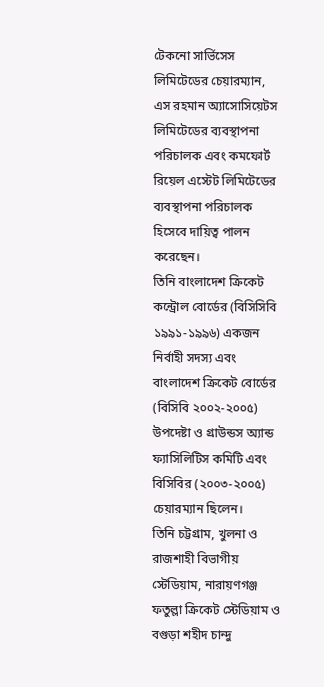টেকনো সার্ভিসেস লিমিটেডের চেয়ারম্যান, এস রহমান অ্যাসোসিয়েটস লিমিটেডের ব্যবস্থাপনা পরিচালক এবং কমফোর্ট রিয়েল এস্টেট লিমিটেডের ব্যবস্থাপনা পরিচালক হিসেবে দায়িত্ব পালন করেছেন।
তিনি বাংলাদেশ ক্রিকেট কন্ট্রোল বোর্ডের (বিসিসিবি ১৯৯১-১৯৯৬) একজন নির্বাহী সদস্য এবং বাংলাদেশ ক্রিকেট বোর্ডের (বিসিবি ২০০২-২০০৫) উপদেষ্টা ও গ্রাউন্ডস অ্যান্ড ফ্যাসিলিটিস কমিটি এবং বিসিবির (২০০৩-২০০৫) চেয়ারম্যান ছিলেন।
তিনি চট্টগ্রাম, খুলনা ও রাজশাহী বিভাগীয় স্টেডিয়াম, নারায়ণগঞ্জ ফতুল্লা ক্রিকেট স্টেডিয়াম ও বগুড়া শহীদ চান্দু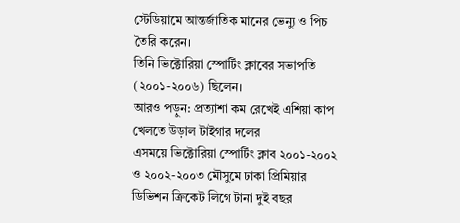স্টেডিয়ামে আন্তর্জাতিক মানের ভেন্যু ও পিচ তৈরি করেন।
তিনি ভিক্টোরিয়া স্পোর্টিং ক্লাবের সভাপতি (২০০১-২০০৬) ছিলেন।
আরও পড়ুন: প্রত্যাশা কম রেখেই এশিয়া কাপ খেলতে উড়াল টাইগার দলের
এসময়ে ভিক্টোরিয়া স্পোর্টিং ক্লাব ২০০১-২০০২ ও ২০০২-২০০৩ মৌসুমে ঢাকা প্রিমিয়ার ডিভিশন ক্রিকেট লিগে টানা দুই বছর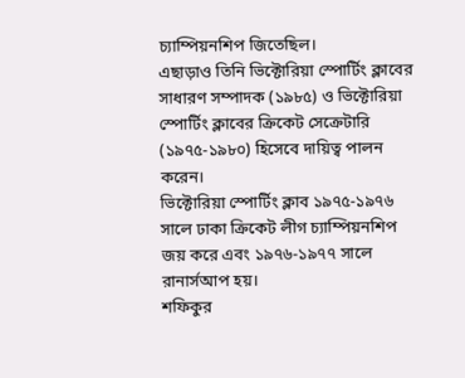চ্যাম্পিয়নশিপ জিতেছিল।
এছাড়াও তিনি ভিক্টোরিয়া স্পোর্টিং ক্লাবের সাধারণ সম্পাদক (১৯৮৫) ও ভিক্টোরিয়া স্পোর্টিং ক্লাবের ক্রিকেট সেক্রেটারি (১৯৭৫-১৯৮০) হিসেবে দায়িত্ব পালন করেন।
ভিক্টোরিয়া স্পোর্টিং ক্লাব ১৯৭৫-১৯৭৬ সালে ঢাকা ক্রিকেট লীগ চ্যাম্পিয়নশিপ জয় করে এবং ১৯৭৬-১৯৭৭ সালে রানার্সআপ হয়।
শফিকুর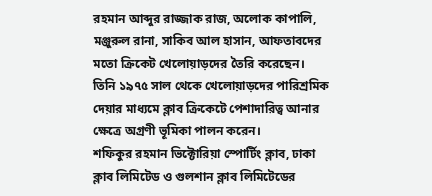রহমান আব্দুর রাজ্জাক রাজ, অলোক কাপালি, মঞ্জুরুল রানা, সাকিব আল হাসান, আফতাবদের মতো ক্রিকেট খেলোয়াড়দের তৈরি করেছেন।
তিনি ১৯৭৫ সাল থেকে খেলোয়াড়দের পারিশ্রমিক দেয়ার মাধ্যমে ক্লাব ক্রিকেটে পেশাদারিত্ব আনার ক্ষেত্রে অগ্রণী ভূমিকা পালন করেন।
শফিকুর রহমান ভিক্টোরিয়া স্পোর্টিং ক্লাব, ঢাকা ক্লাব লিমিটেড ও গুলশান ক্লাব লিমিটেডের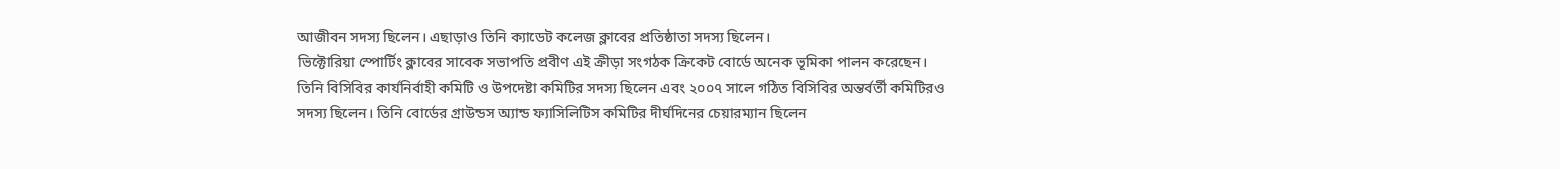আজীবন সদস্য ছিলেন। এছাড়াও তিনি ক্যাডেট কলেজ ক্লাবের প্রতিষ্ঠাতা সদস্য ছিলেন।
ভিক্টোরিয়া স্পোর্টিং ক্লাবের সাবেক সভাপতি প্রবীণ এই ক্রীড়া সংগঠক ক্রিকেট বোর্ডে অনেক ভূমিকা পালন করেছেন। তিনি বিসিবির কার্যনির্বাহী কমিটি ও উপদেষ্টা কমিটির সদস্য ছিলেন এবং ২০০৭ সালে গঠিত বিসিবির অন্তর্বর্তী কমিটিরও সদস্য ছিলেন। তিনি বোর্ডের গ্রাউন্ডস অ্যান্ড ফ্যাসিলিটিস কমিটির দীর্ঘদিনের চেয়ারম্যান ছিলেন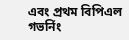এবং প্রথম বিপিএল গভর্নিং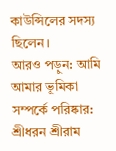কাউন্সিলের সদস্য ছিলেন।
আরও পড়ুন: আমি আমার ভূমিকা সম্পর্কে পরিষ্কার: শ্রীধরন শ্রীরাম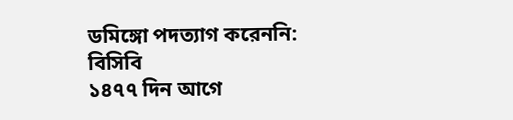ডমিঙ্গো পদত্যাগ করেননি: বিসিবি
১৪৭৭ দিন আগে